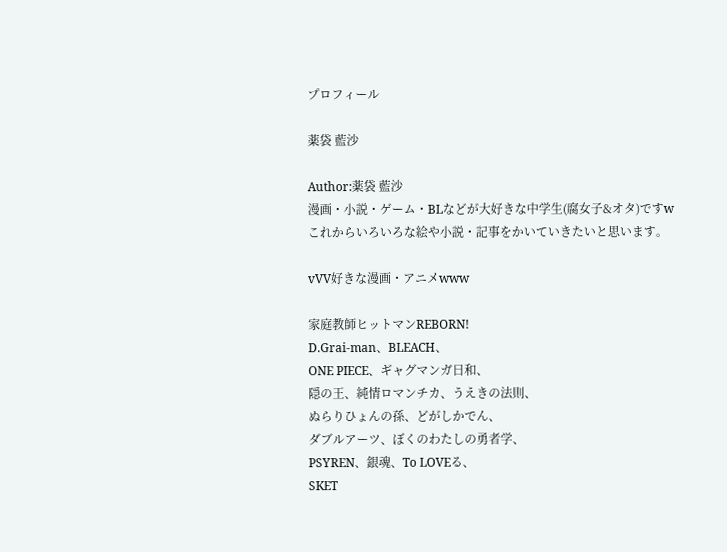プロフィール

薬袋 藍沙

Author:薬袋 藍沙
漫画・小説・ゲーム・BLなどが大好きな中学生(腐女子&オタ)ですw
これからいろいろな絵や小説・記事をかいていきたいと思います。

vVV好きな漫画・アニメwww

家庭教師ヒットマンREBORN!
D.Grai-man、BLEACH、
ONE PIECE、ギャグマンガ日和、
隠の王、純情ロマンチカ、うえきの法則、
ぬらりひょんの孫、どがしかでん、
ダブルアーツ、ぼくのわたしの勇者学、
PSYREN、銀魂、To LOVEる、
SKET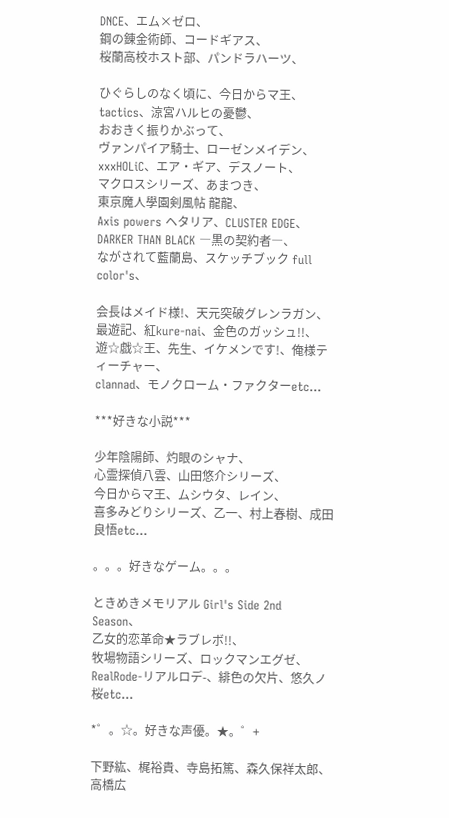DNCE、エム×ゼロ、
鋼の錬金術師、コードギアス、
桜蘭高校ホスト部、パンドラハーツ、

ひぐらしのなく頃に、今日からマ王、
tactics、涼宮ハルヒの憂鬱、
おおきく振りかぶって、
ヴァンパイア騎士、ローゼンメイデン、
xxxHOLiC、エア・ギア、デスノート、
マクロスシリーズ、あまつき、
東京魔人學園剣風帖 龍龍、
Axis powers ヘタリア、CLUSTER EDGE、
DARKER THAN BLACK ―黒の契約者―、
ながされて藍蘭島、スケッチブック full color's、

会長はメイド様!、天元突破グレンラガン、
最遊記、紅kure-nai、金色のガッシュ!!、
遊☆戯☆王、先生、イケメンです!、俺様ティーチャー、
clannad、モノクローム・ファクターetc...

***好きな小説***

少年陰陽師、灼眼のシャナ、
心霊探偵八雲、山田悠介シリーズ、
今日からマ王、ムシウタ、レイン、
喜多みどりシリーズ、乙一、村上春樹、成田良悟etc...

。。。好きなゲーム。。。

ときめきメモリアル Girl's Side 2nd Season、
乙女的恋革命★ラブレボ!!、
牧場物語シリーズ、ロックマンエグゼ、RealRode-リアルロデ-、緋色の欠片、悠久ノ桜etc...

*゜。☆。好きな声優。★。゜+

下野紘、梶裕貴、寺島拓篤、森久保祥太郎、高橋広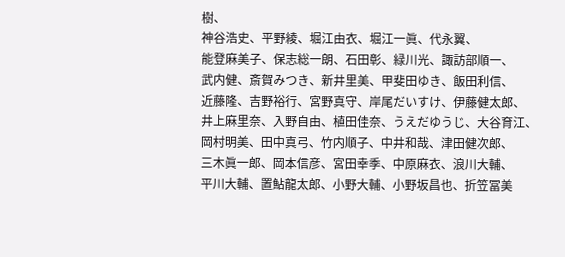樹、
神谷浩史、平野綾、堀江由衣、堀江一眞、代永翼、
能登麻美子、保志総一朗、石田彰、緑川光、諏訪部順一、
武内健、斎賀みつき、新井里美、甲斐田ゆき、飯田利信、
近藤隆、吉野裕行、宮野真守、岸尾だいすけ、伊藤健太郎、
井上麻里奈、入野自由、植田佳奈、うえだゆうじ、大谷育江、
岡村明美、田中真弓、竹内順子、中井和哉、津田健次郎、
三木眞一郎、岡本信彦、宮田幸季、中原麻衣、浪川大輔、
平川大輔、置鮎龍太郎、小野大輔、小野坂昌也、折笠冨美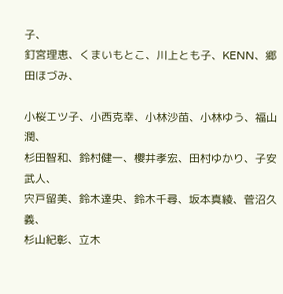子、
釘宮理恵、くまいもとこ、川上とも子、KENN、郷田ほづみ、

小桜エツ子、小西克幸、小林沙苗、小林ゆう、福山潤、
杉田智和、鈴村健一、櫻井孝宏、田村ゆかり、子安武人、
宍戸留美、鈴木達央、鈴木千尋、坂本真綾、菅沼久義、
杉山紀彰、立木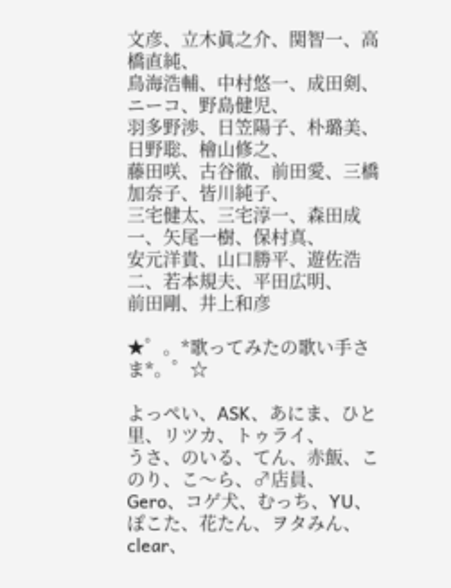文彦、立木眞之介、関智一、高橋直純、
鳥海浩輔、中村悠一、成田剣、ニーコ、野島健児、
羽多野渉、日笠陽子、朴璐美、日野聡、檜山修之、
藤田咲、古谷徹、前田愛、三橋加奈子、皆川純子、
三宅健太、三宅淳一、森田成一、矢尾一樹、保村真、
安元洋貴、山口勝平、遊佐浩二、若本規夫、平田広明、
前田剛、井上和彦

★゜。*歌ってみたの歌い手さま*。゜☆

よっぺい、ASK、あにま、ひと里、リツカ、トゥライ、
うさ、のいる、てん、赤飯、このり、こ〜ら、♂店員、
Gero、コゲ犬、むっち、YU、ぽこた、花たん、ヲタみん、
clear、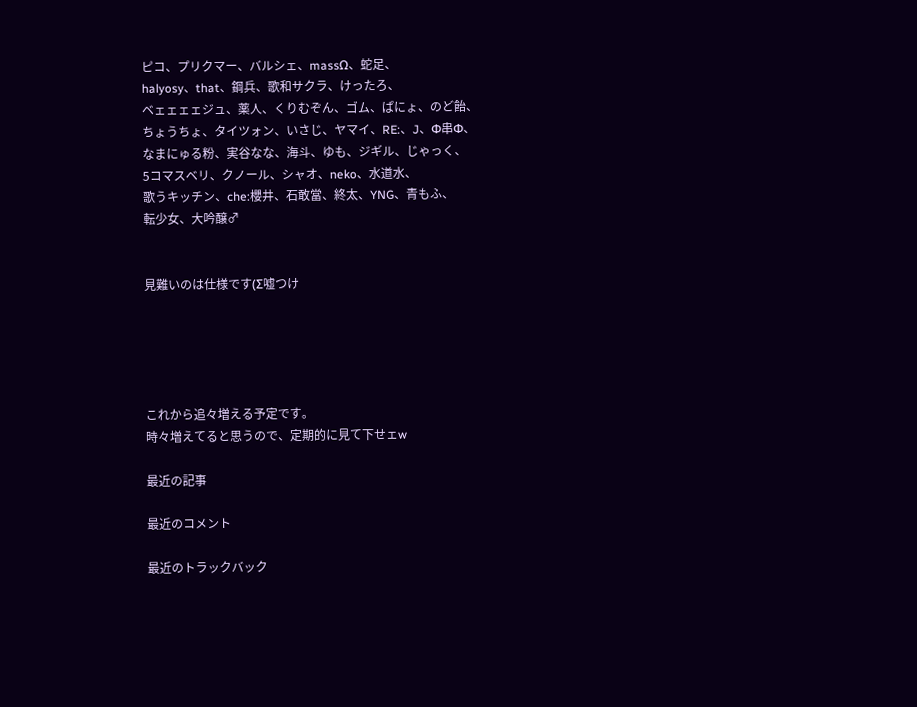ピコ、プリクマー、バルシェ、massΩ、蛇足、
halyosy、that、鋼兵、歌和サクラ、けったろ、
ベェェェェジュ、薬人、くりむぞん、ゴム、ぱにょ、のど飴、
ちょうちょ、タイツォン、いさじ、ヤマイ、RE:、J、Φ串Φ、
なまにゅる粉、実谷なな、海斗、ゆも、ジギル、じゃっく、
5コマスベリ、クノール、シャオ、neko、水道水、
歌うキッチン、che:櫻井、石敢當、終太、YNG、青もふ、
転少女、大吟醸♂


見難いのは仕様です(Σ嘘つけ





これから追々増える予定です。
時々増えてると思うので、定期的に見て下せェw

最近の記事

最近のコメント

最近のトラックバック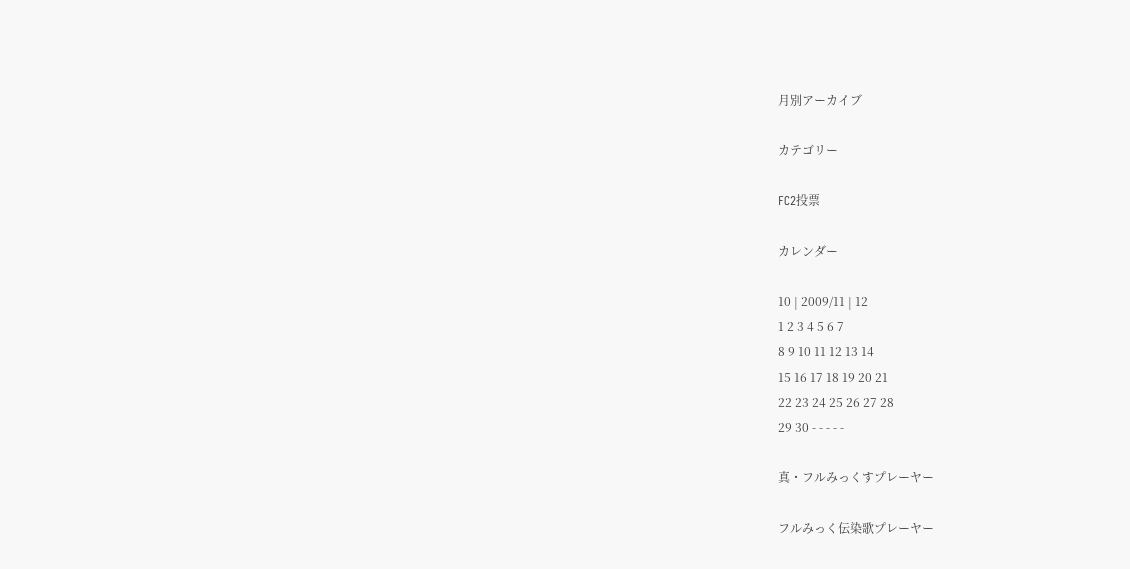月別アーカイブ

カテゴリー

FC2投票

カレンダー

10 | 2009/11 | 12
1 2 3 4 5 6 7
8 9 10 11 12 13 14
15 16 17 18 19 20 21
22 23 24 25 26 27 28
29 30 - - - - -

真・フルみっくすプレーヤー

フルみっく伝染歌プレーヤー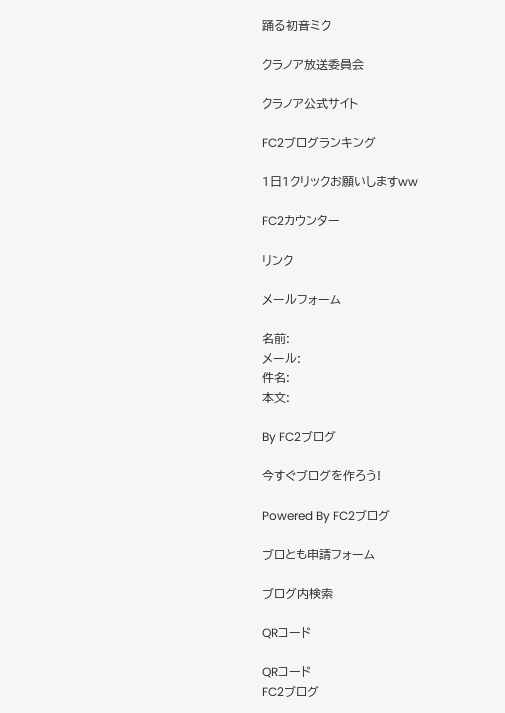踊る初音ミク

クラノア放送委員会

クラノア公式サイト

FC2ブログランキング

1日1クリックお願いしますww

FC2カウンター

リンク

メールフォーム

名前:
メール:
件名:
本文:

By FC2ブログ

今すぐブログを作ろう!

Powered By FC2ブログ

ブロとも申請フォーム

ブログ内検索

QRコード

QRコード
FC2ブログ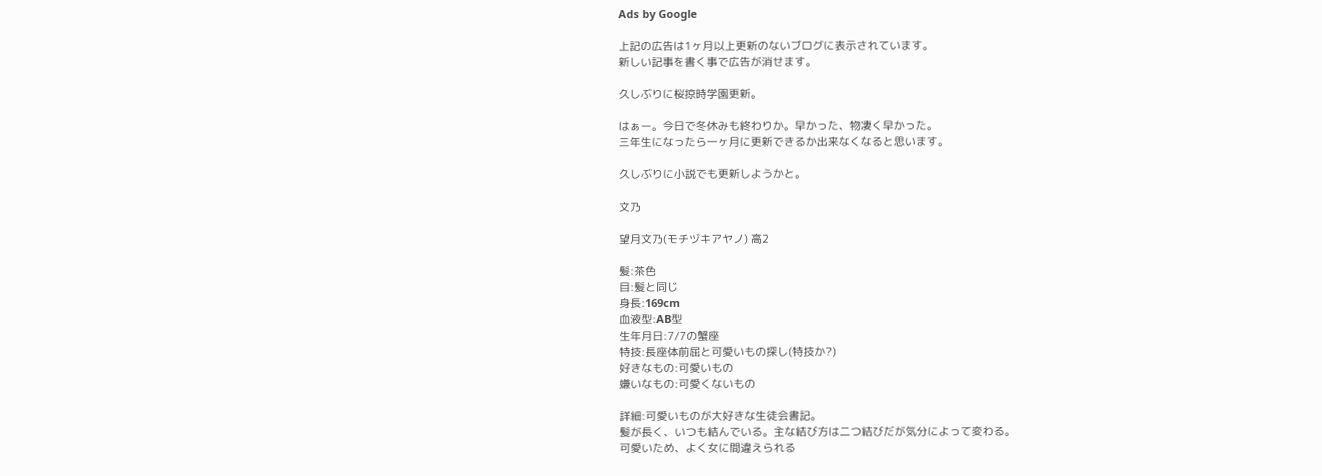Ads by Google

上記の広告は1ヶ月以上更新のないブログに表示されています。
新しい記事を書く事で広告が消せます。

久しぶりに桜掠時学園更新。

はぁー。今日で冬休みも終わりか。早かった、物凄く早かった。
三年生になったら一ヶ月に更新できるか出来なくなると思います。

久しぶりに小説でも更新しようかと。

文乃

望月文乃(モチヅキアヤノ) 高2

髪:茶色
目:髪と同じ
身長:169cm
血液型:AB型
生年月日:7/7の蟹座
特技:長座体前屈と可愛いもの探し(特技か?)
好きなもの:可愛いもの
嫌いなもの:可愛くないもの

詳細:可愛いものが大好きな生徒会書記。
髪が長く、いつも結んでいる。主な結び方は二つ結びだが気分によって変わる。
可愛いため、よく女に間違えられる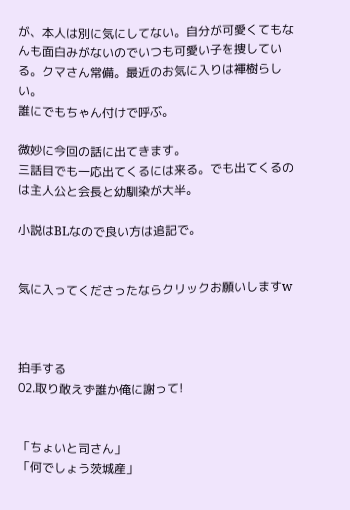が、本人は別に気にしてない。自分が可愛くてもなんも面白みがないのでいつも可愛い子を捜している。クマさん常備。最近のお気に入りは褌樹らしい。
誰にでもちゃん付けで呼ぶ。

微妙に今回の話に出てきます。
三話目でも一応出てくるには来る。でも出てくるのは主人公と会長と幼馴染が大半。

小説はBLなので良い方は追記で。


気に入ってくださったならクリックお願いしますw



拍手する
02.取り敢えず誰か俺に謝って!


「ちょいと司さん」
「何でしょう茨城産」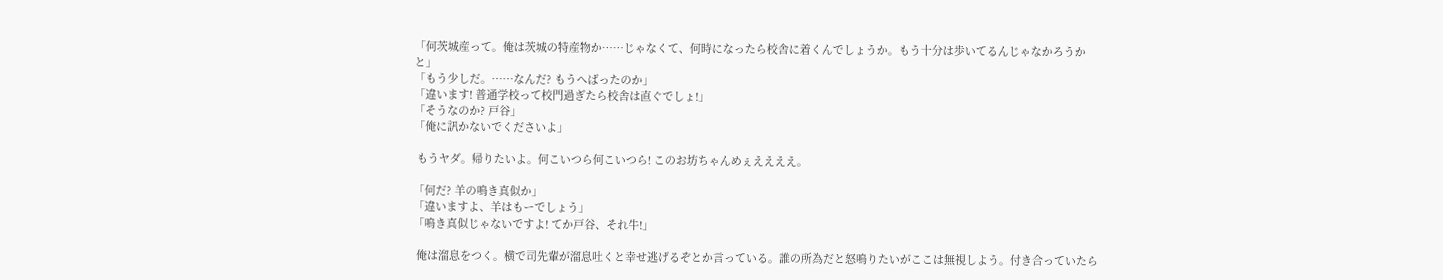「何茨城産って。俺は茨城の特産物か……じゃなくて、何時になったら校舎に着くんでしょうか。もう十分は歩いてるんじゃなかろうかと」
「もう少しだ。……なんだ? もうへばったのか」
「違います! 普通学校って校門過ぎたら校舎は直ぐでしょ!」
「そうなのか? 戸谷」
「俺に訊かないでくださいよ」

 もうヤダ。帰りたいよ。何こいつら何こいつら! このお坊ちゃんめぇええええ。

「何だ? 羊の鳴き真似か」
「違いますよ、羊はもーでしょう」
「鳴き真似じゃないですよ! てか戸谷、それ牛!」

 俺は溜息をつく。横で司先輩が溜息吐くと幸せ逃げるぞとか言っている。誰の所為だと怒鳴りたいがここは無視しよう。付き合っていたら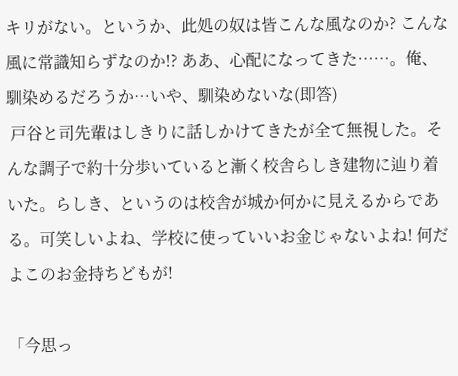キリがない。というか、此処の奴は皆こんな風なのか? こんな風に常識知らずなのか!? ああ、心配になってきた……。俺、馴染めるだろうか…いや、馴染めないな(即答)
 戸谷と司先輩はしきりに話しかけてきたが全て無視した。そんな調子で約十分歩いていると漸く校舎らしき建物に辿り着いた。らしき、というのは校舎が城か何かに見えるからである。可笑しいよね、学校に使っていいお金じゃないよね! 何だよこのお金持ちどもが!

「今思っ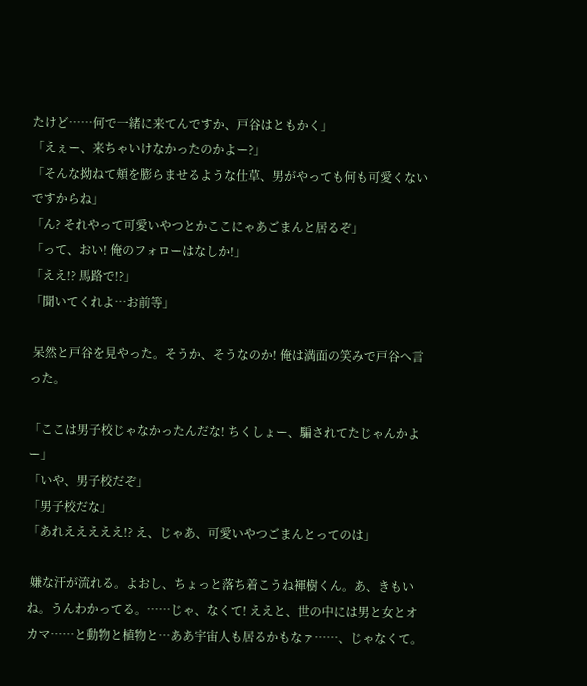たけど……何で一緒に来てんですか、戸谷はともかく」
「えぇー、来ちゃいけなかったのかよー?」
「そんな拗ねて頬を膨らませるような仕草、男がやっても何も可愛くないですからね」
「ん? それやって可愛いやつとかここにゃあごまんと居るぞ」
「って、おい! 俺のフォローはなしか!」
「ええ!? 馬路で!?」
「聞いてくれよ…お前等」

 呆然と戸谷を見やった。そうか、そうなのか! 俺は満面の笑みで戸谷へ言った。

「ここは男子校じゃなかったんだな! ちくしょー、騙されてたじゃんかよー」
「いや、男子校だぞ」
「男子校だな」
「あれえええええ!? え、じゃあ、可愛いやつごまんとってのは」

 嫌な汗が流れる。よおし、ちょっと落ち着こうね褌樹くん。あ、きもいね。うんわかってる。……じゃ、なくて! ええと、世の中には男と女とオカマ……と動物と植物と…ああ宇宙人も居るかもなァ……、じゃなくて。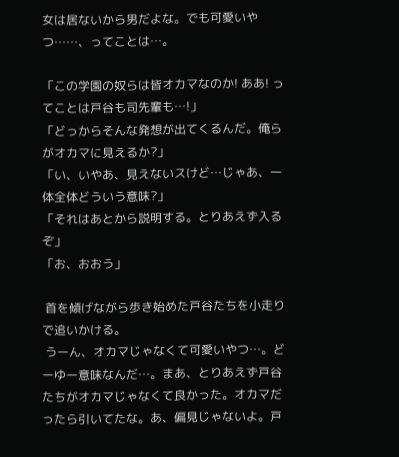女は居ないから男だよな。でも可愛いやつ……、ってことは…。

「この学園の奴らは皆オカマなのか! ああ! ってことは戸谷も司先輩も…!」
「どっからそんな発想が出てくるんだ。俺らがオカマに見えるか?」
「い、いやあ、見えないスけど…じゃあ、一体全体どういう意味?」
「それはあとから説明する。とりあえず入るぞ」
「お、おおう」

 首を傾げながら歩き始めた戸谷たちを小走りで追いかける。
 うーん、オカマじゃなくて可愛いやつ…。どーゆー意味なんだ…。まあ、とりあえず戸谷たちがオカマじゃなくて良かった。オカマだったら引いてたな。あ、偏見じゃないよ。戸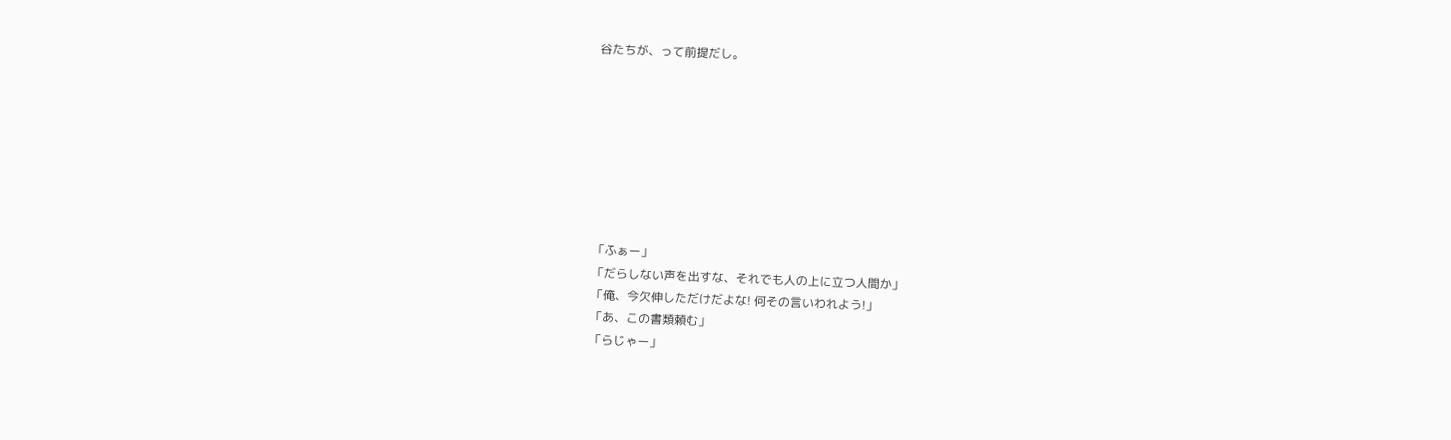谷たちが、って前提だし。








「ふぁー」
「だらしない声を出すな、それでも人の上に立つ人間か」
「俺、今欠伸しただけだよな! 何その言いわれよう!」
「あ、この書類頼む」
「らじゃー」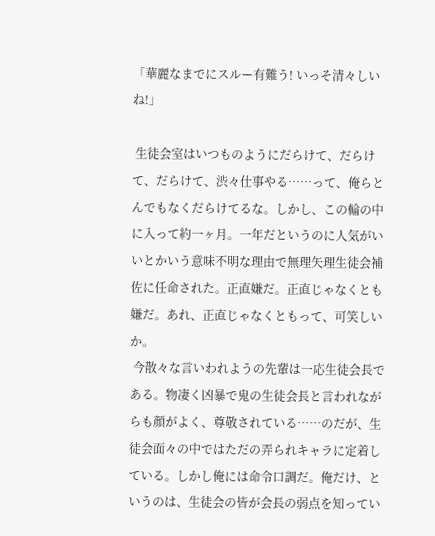「華麗なまでにスルー有難う! いっそ清々しいね!」

 生徒会室はいつものようにだらけて、だらけて、だらけて、渋々仕事やる……って、俺らとんでもなくだらけてるな。しかし、この輪の中に入って約一ヶ月。一年だというのに人気がいいとかいう意味不明な理由で無理矢理生徒会補佐に任命された。正直嫌だ。正直じゃなくとも嫌だ。あれ、正直じゃなくともって、可笑しいか。
 今散々な言いわれようの先輩は一応生徒会長である。物凄く凶暴で鬼の生徒会長と言われながらも顔がよく、尊敬されている……のだが、生徒会面々の中ではただの弄られキャラに定着している。しかし俺には命令口調だ。俺だけ、というのは、生徒会の皆が会長の弱点を知ってい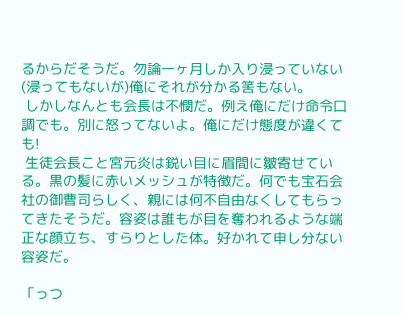るからだそうだ。勿論一ヶ月しか入り浸っていない(浸ってもないが)俺にそれが分かる筈もない。
 しかしなんとも会長は不憫だ。例え俺にだけ命令口調でも。別に怒ってないよ。俺にだけ態度が違くても!
 生徒会長こと宮元炎は鋭い目に眉間に皺寄せている。黒の髪に赤いメッシュが特徴だ。何でも宝石会社の御曹司らしく、親には何不自由なくしてもらってきたそうだ。容姿は誰もが目を奪われるような端正な顔立ち、すらりとした体。好かれて申し分ない容姿だ。

「っつ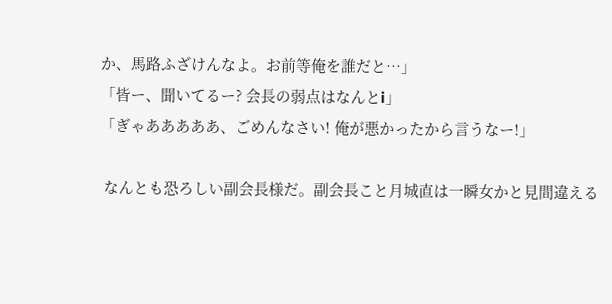か、馬路ふざけんなよ。お前等俺を誰だと…」
「皆ー、聞いてるー? 会長の弱点はなんとi」
「ぎゃあああああ、ごめんなさい! 俺が悪かったから言うなー!」

 なんとも恐ろしい副会長様だ。副会長こと月城直は一瞬女かと見間違える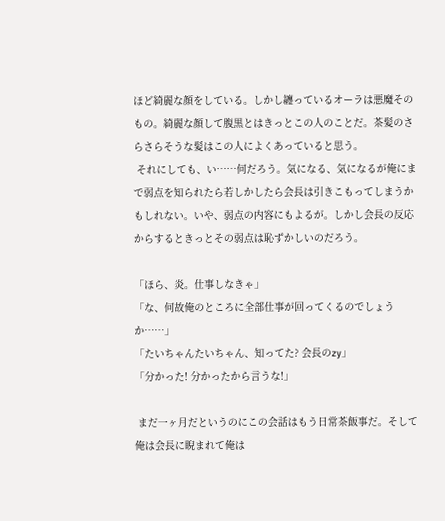ほど綺麗な顔をしている。しかし纏っているオーラは悪魔そのもの。綺麗な顔して腹黒とはきっとこの人のことだ。茶髪のさらさらそうな髪はこの人によくあっていると思う。
 それにしても、い……何だろう。気になる、気になるが俺にまで弱点を知られたら若しかしたら会長は引きこもってしまうかもしれない。いや、弱点の内容にもよるが。しかし会長の反応からするときっとその弱点は恥ずかしいのだろう。

「ほら、炎。仕事しなきゃ」
「な、何故俺のところに全部仕事が回ってくるのでしょうか……」
「たいちゃんたいちゃん、知ってた? 会長のzy」
「分かった! 分かったから言うな!」

 まだ一ヶ月だというのにこの会話はもう日常茶飯事だ。そして俺は会長に睨まれて俺は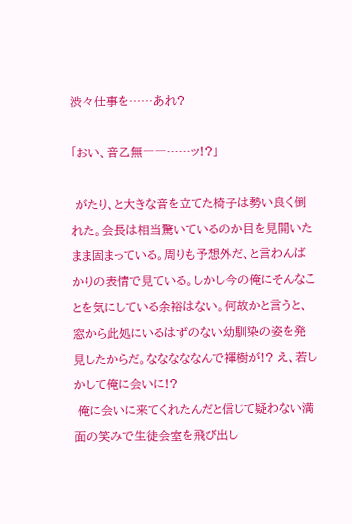渋々仕事を……あれ?

「おい、音乙無――……ッ!?」

 がたり、と大きな音を立てた椅子は勢い良く倒れた。会長は相当驚いているのか目を見開いたまま固まっている。周りも予想外だ、と言わんばかりの表情で見ている。しかし今の俺にそんなことを気にしている余裕はない。何故かと言うと、窓から此処にいるはずのない幼馴染の姿を発見したからだ。なななななんで褌樹が!? え、若しかして俺に会いに!?
 俺に会いに来てくれたんだと信じて疑わない満面の笑みで生徒会室を飛び出し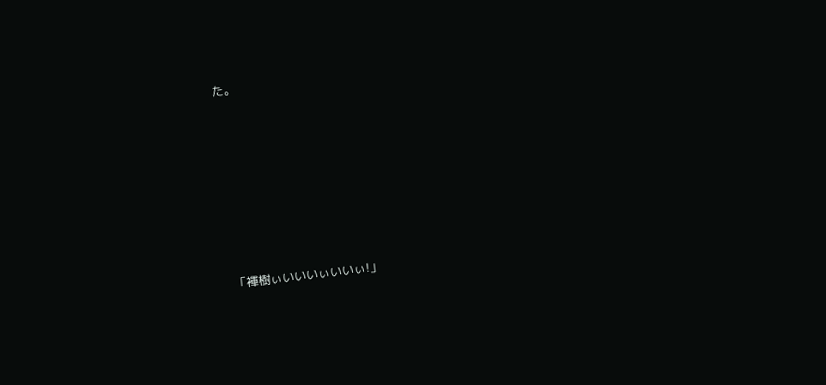た。










「褌樹ぃいいいぃいいぃ!」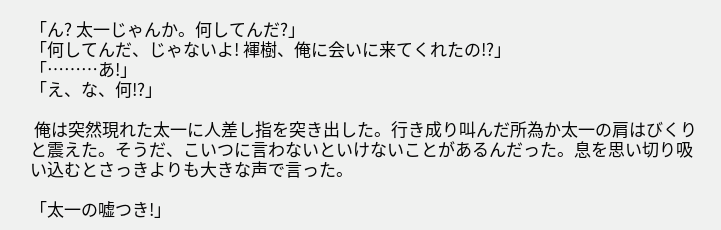「ん? 太一じゃんか。何してんだ?」
「何してんだ、じゃないよ! 褌樹、俺に会いに来てくれたの!?」
「………あ!」
「え、な、何!?」

 俺は突然現れた太一に人差し指を突き出した。行き成り叫んだ所為か太一の肩はびくりと震えた。そうだ、こいつに言わないといけないことがあるんだった。息を思い切り吸い込むとさっきよりも大きな声で言った。

「太一の嘘つき!」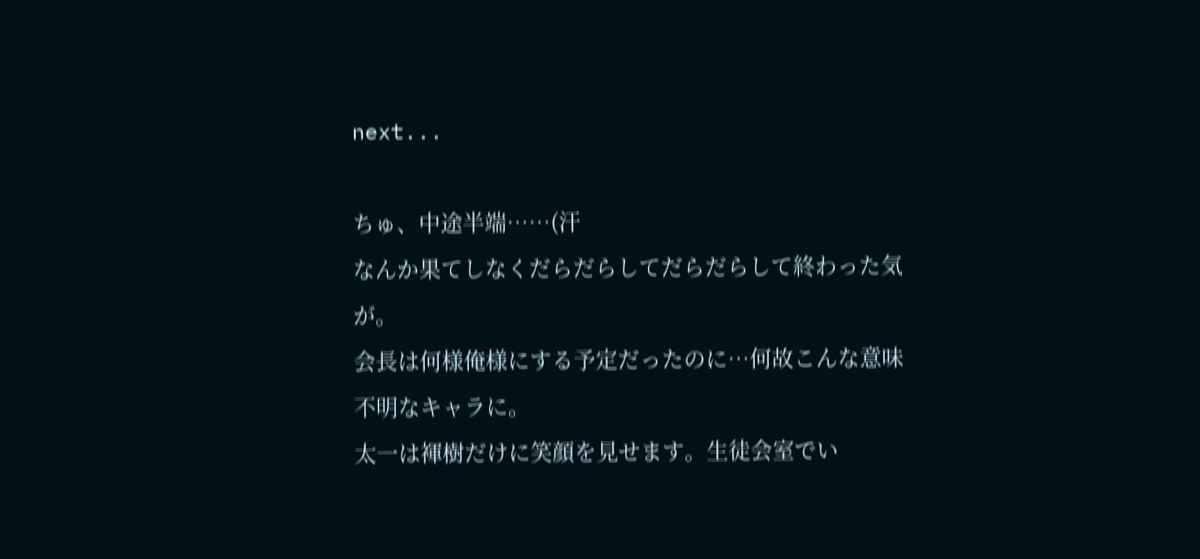next...

ちゅ、中途半端……(汗
なんか果てしなくだらだらしてだらだらして終わった気が。
会長は何様俺様にする予定だったのに…何故こんな意味不明なキャラに。
太一は褌樹だけに笑顔を見せます。生徒会室でい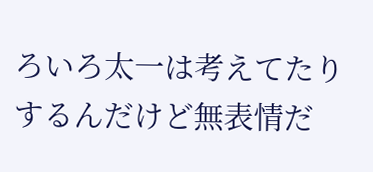ろいろ太一は考えてたりするんだけど無表情だ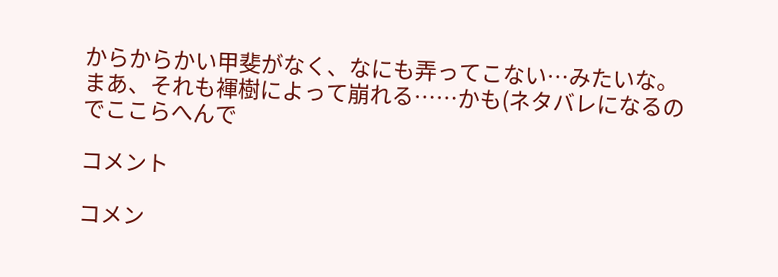からからかい甲斐がなく、なにも弄ってこない…みたいな。まあ、それも褌樹によって崩れる……かも(ネタバレになるのでここらへんで

コメント

コメン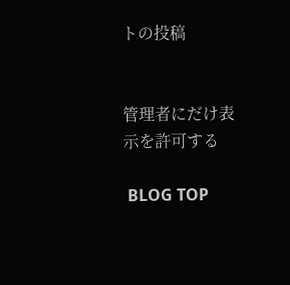トの投稿


管理者にだけ表示を許可する

 BLOG TOP